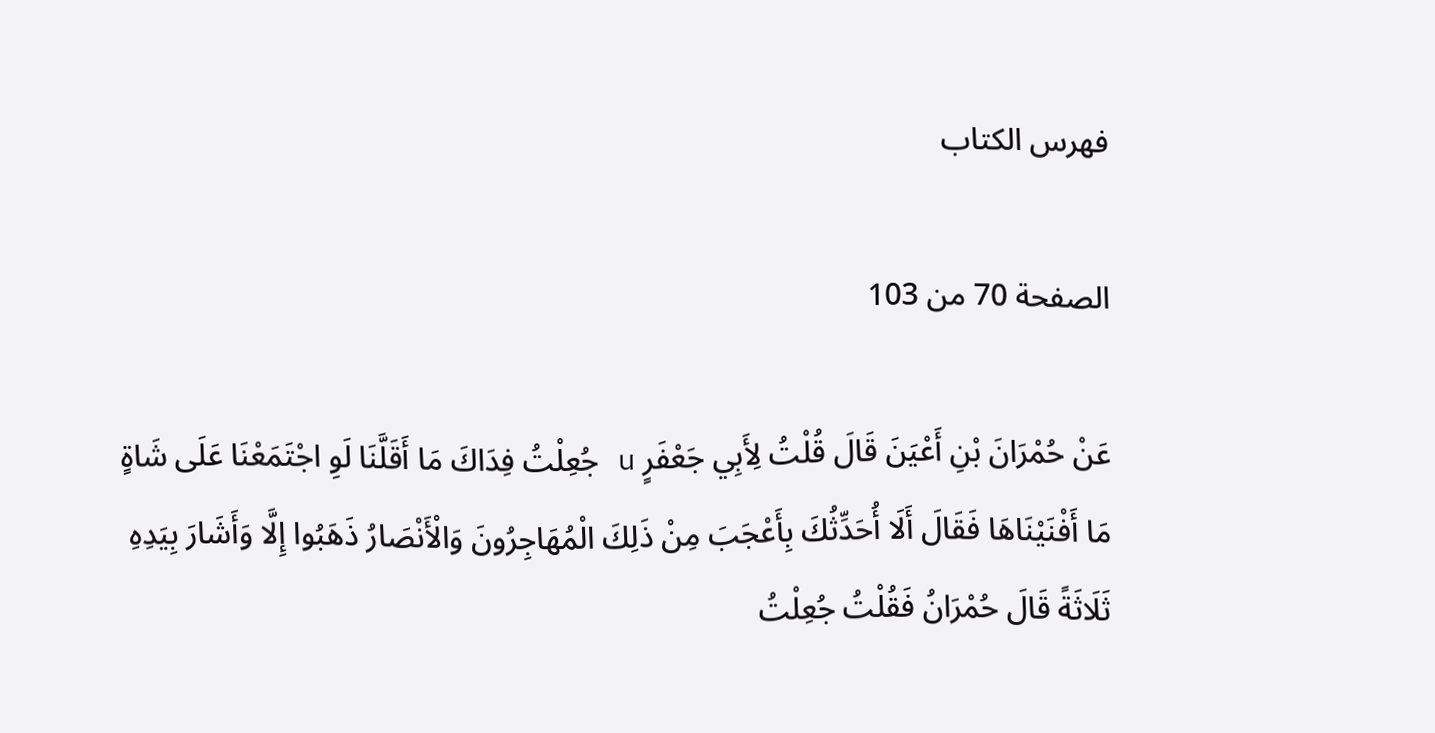فهرس الكتاب

الصفحة 70 من 103

عَنْ حُمْرَانَ بْنِ أَعْيَنَ قَالَ قُلْتُ لِأَبِي جَعْفَرٍ u جُعِلْتُ فِدَاكَ مَا أَقَلَّنَا لَوِ اجْتَمَعْنَا عَلَى شَاةٍ مَا أَفْنَيْنَاهَا فَقَالَ أَلَا أُحَدِّثُكَ بِأَعْجَبَ مِنْ ذَلِكَ الْمُهَاجِرُونَ وَالْأَنْصَارُ ذَهَبُوا إِلَّا وَأَشَارَ بِيَدِهِ ثَلَاثَةً قَالَ حُمْرَانُ فَقُلْتُ جُعِلْتُ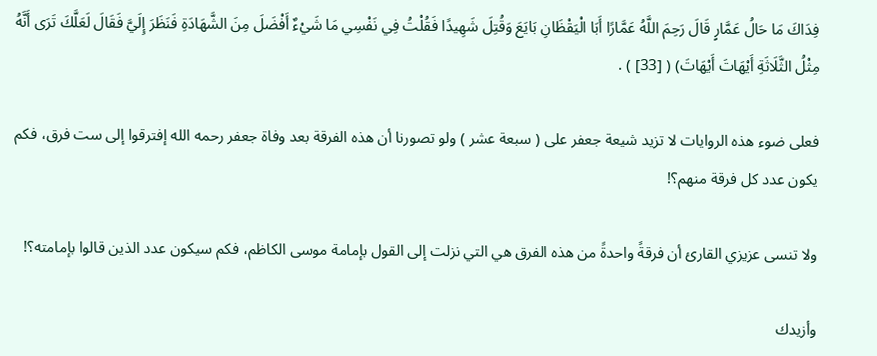فِدَاكَ مَا حَالُ عَمَّارٍ قَالَ رَحِمَ اللَّهُ عَمَّارًا أَبَا الْيَقْظَانِ بَايَعَ وَقُتِلَ شَهِيدًا فَقُلْتُ فِي نَفْسِي مَا شَيْءٌ أَفْضَلَ مِنَ الشَّهَادَةِ فَنَظَرَ إِلَيَّ فَقَالَ لَعَلَّكَ تَرَى أَنَّهُ مِثْلُ الثَّلَاثَةِ أَيْهَاتَ أَيْهَاتَ) ( [33] ) .

فعلى ضوء هذه الروايات لا تزيد شيعة جعفر على ( سبعة عشر ) ولو تصورنا أن هذه الفرقة بعد وفاة جعفر رحمه الله إفترقوا إلى ست فرق، فكم يكون عدد كل فرقة منهم؟!

ولا تنسى عزيزي القارئ أن فرقةً واحدةً من هذه الفرق هي التي نزلت إلى القول بإمامة موسى الكاظم، فكم سيكون عدد الذين قالوا بإمامته؟!

وأزيدك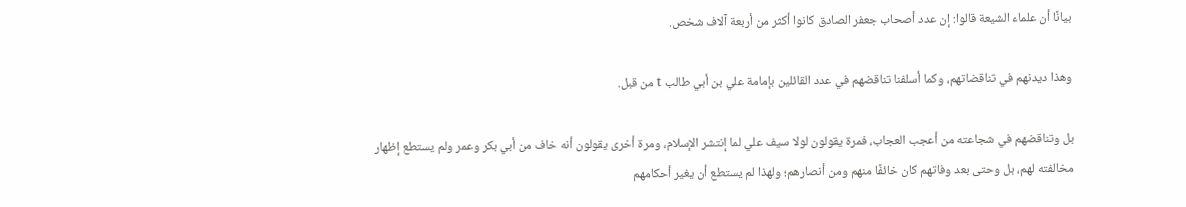بيانًا أن علماء الشيعة قالوا: إن عدد أصحاب جعفر الصادق كانوا أكثر من أربعة آلاف شخص.

وهذا ديدنهم في تناقضاتهم، وكما أسلفنا تناقضهم في عدد القائلين بإمامة علي بن أبي طالب t من قبل.

بل وتناقضهم في شجاعته من أعجب العجاب، فمرة يقولون لولا سيف علي لما إنتشر الإسلام، ومرة أخرى يقولون أنه خاف من أبي بكر وعمر ولم يستطع إظهار مخالفته لهم، بل وحتى بعد وفاتهم كان خائفًا منهم ومن أنصارهم؛ ولهذا لم يستطع أن يغير أحكامهم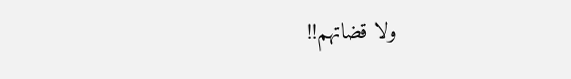ولا قضاتهم!!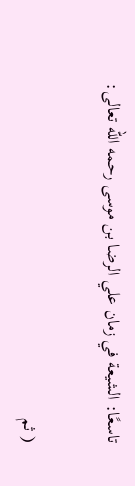تاسعًا: الشيعة في زمان علي الرضا بن موسى رحمه الله تعالى:

( ثم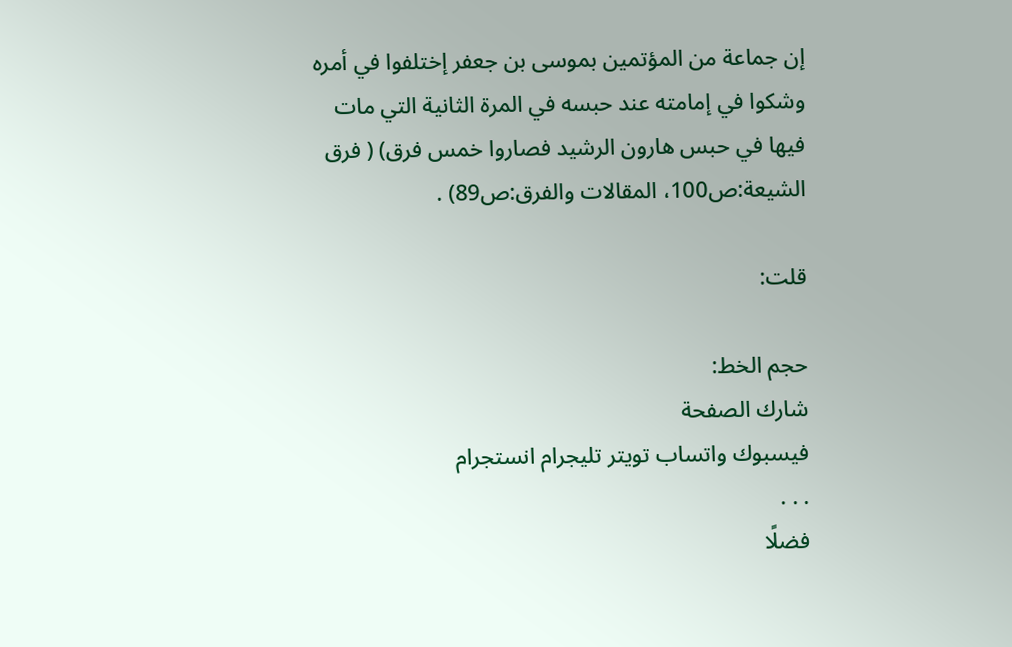إن جماعة من المؤتمين بموسى بن جعفر إختلفوا في أمره وشكوا في إمامته عند حبسه في المرة الثانية التي مات فيها في حبس هارون الرشيد فصاروا خمس فرق) ( فرق الشيعة:ص100، المقالات والفرق:ص89) .

قلت:

حجم الخط:
شارك الصفحة
فيسبوك واتساب تويتر تليجرام انستجرام
. . .
فضلًا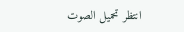انتظر تحميل الصوت